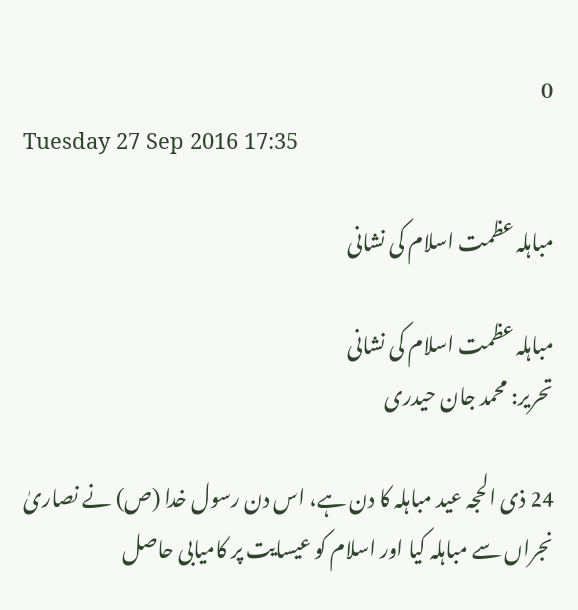0
Tuesday 27 Sep 2016 17:35

مباہلہ عظمت اسلام کی نشانی

مباہلہ عظمت اسلام کی نشانی
تحریر: محمد جان حیدری

24 ذی الحجہ عید مباہلہ کا دن ہے، اس دن رسول خدا (ص) نے نصاریٰ نجراں سے مباہلہ کیا اور اسلام کو عیسایت پر کامیابی حاصل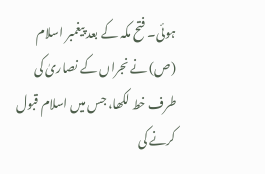ہوئی۔ فتح مکہ کے بعد پیغمبر اسلام (ص) نے نجراں کے نصاریٰ کی طرف خط لکھا، جس میں اسلام قبول کرنے کی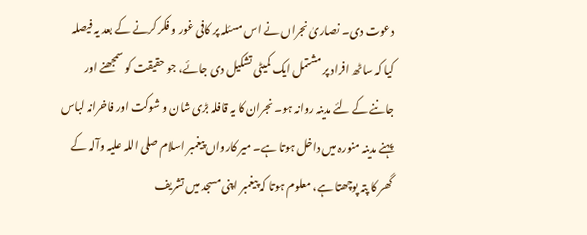دعوت دی۔ نصاریٰ نجراں نے اس مسئلہ پر کافی غور و فکر کرنے کے بعد یہ فیصلہ کیا کہ ساٹھ افراد پر مشتمل ایک کمیٹی تشکیل دی جائے، جو حقیقت کو سمجھنے اور جاننے کے لئے مدینہ روانہ ہو۔ نجران کا یہ قافلہ بڑی شان و شوکت اور فاخرانہ لباس پہنے مدینہ منورہ میں داخل ہوتا ہے۔ میر کارواں پیغمبر اسلام صلی اللہ علیہ وآلہ کے گھر کا پتہ پوچھتا ہے، معلوم ہوتا کہ پیغمبر اپنی مسجد میں تشریف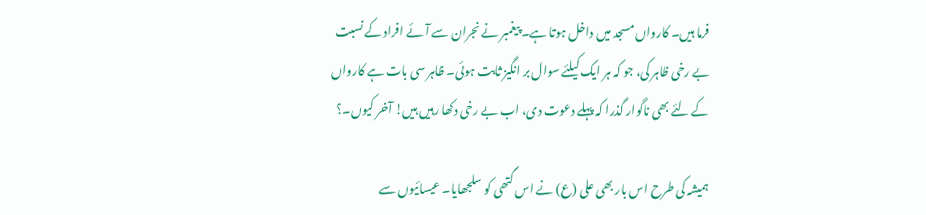فرما ہیں۔ کارواں مسجد میں داخل ہوتا ہے۔ پیغمبر نے نجران سے آئے افراد کے نسبت بے رخی ظاہر کی، جو کہ ہر ایک کیلئے سوال بر انگیز ثابت ہوئی۔ ظاہر سی بات ہے کارواں کے لئے بھی ناگوار گذرا کہ پہلے دعوت دی، اب بے رخی دکھا رہیں ہیں! آخر کیوں۔؟

ہمیشہ کی طرح اس بار بھی علی (ع) نے اس گتھی کو سلجھایا۔ عیسائیوں سے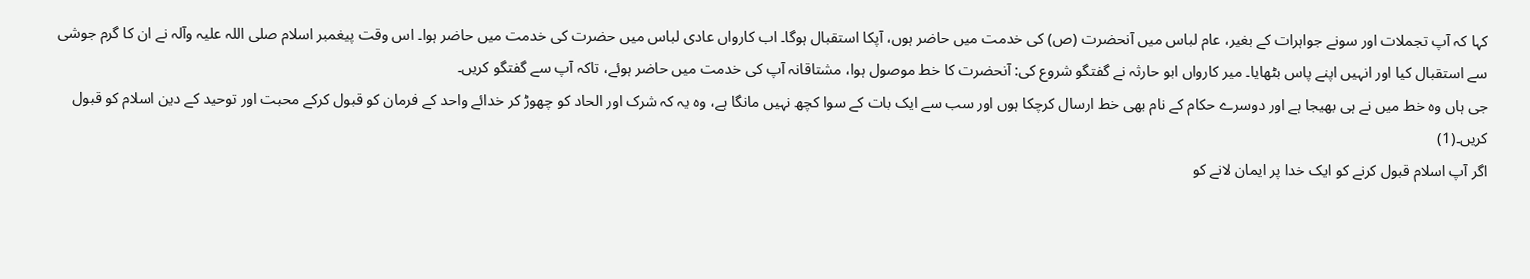کہا کہ آپ تجملات اور سونے جواہرات کے بغیر، عام لباس میں آنحضرت (ص) کی خدمت میں حاضر ہوں، آپکا استقبال ہوگا۔ اب کارواں عادی لباس میں حضرت کی خدمت میں حاضر ہوا۔ اس وقت پیغمبر اسلام صلی اللہ علیہ وآلہ نے ان کا گرم جوشی سے استقبال کیا اور انہیں اپنے پاس بٹھایا۔ میر کارواں ابو حارثہ نے گفتگو شروع کی: آنحضرت کا خط موصول ہوا، مشتاقانہ آپ کی خدمت میں حاضر ہوئے، تاکہ آپ سے گفتگو کریں۔
جی ہاں وہ خط میں نے ہی بھیجا ہے اور دوسرے حکام کے نام بھی خط ارسال کرچکا ہوں اور سب سے ایک بات کے سوا کچھ نہیں مانگا ہے، وہ یہ کہ شرک اور الحاد کو چھوڑ کر خدائے واحد کے فرمان کو قبول کرکے محبت اور توحید کے دین اسلام کو قبول کریں۔(1)
اگر آپ اسلام قبول کرنے کو ایک خدا پر ایمان لانے کو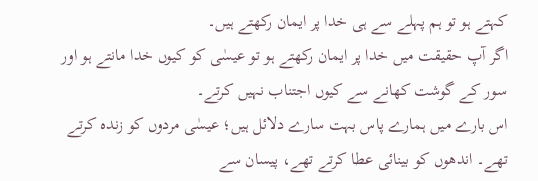کہتے ہو تو ہم پہلے سے ہی خدا پر ایمان رکھتے ہیں۔
اگر آپ حقیقت میں خدا پر ایمان رکھتے ہو تو عیسٰی کو کیوں خدا مانتے ہو اور سور کے گوشت کھانے سے کیوں اجتناب نہیں کرتے۔
اس بارے میں ہمارے پاس بہت سارے دلائل ہیں؛ عیسٰی مردوں کو زندہ کرتے تھے۔ اندھوں کو بینائی عطا کرتے تھے، پیسان سے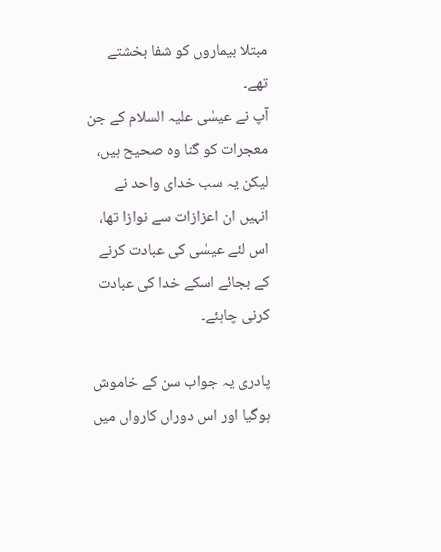مبتلا بیماروں کو شفا بخشتے تھے۔
آپ نے عیسٰی علیہ السلام کے جن معجرات کو گنا وہ صحیح ہیں، لیکن یہ سب خدای واحد نے انہیں ان اعزازات سے نوازا تھا، اس لئے عیسٰی کی عبادت کرنے کے بجائے اسکے خدا کی عبادت کرنی چاہئے۔

پادری یہ جواب سن کے خاموش ہوگیا اور اس دوراں کارواں میں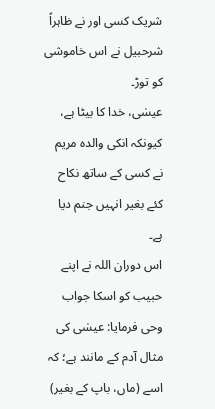شریک کسی اور نے ظاہراً شرحبیل نے اس خاموشی کو توڑ۔
عیسٰی، خدا کا بیٹا ہے، کیونکہ انکی والدہ مریم نے کسی کے ساتھ نکاح کئے بغیر انہیں جنم دیا ہے۔
اس دوران اللہ نے اپنے حبیب کو اسکا جواب وحی فرمایا: عیسٰی کی مثال آدم کے مانند ہے؛ کہ اسے (ماں، باپ کے بغیر)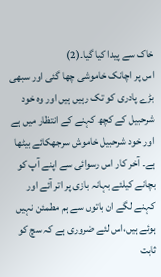خاک سے پیدا کیا گیا۔(2)
اس پر اچانک خاموشی چھا گئی اور سبھی بڑے پادری کو تک رہیں ہیں اور وہ خود شرحبیل کے کچھ کہنے کے انتظار میں ہے اور خود شرحبیل خاموش سرجھکائے بیٹھا ہے۔ آخر کار اس رسوائی سے اپنے آپ کو بچانے کیلئے بہانہ بازی پر اتر آئے اور کہنے لگے ان باتوں سے ہم مطمئن نہیں ہوئے ہیں،اس لئے ضروری ہے کہ سچ کو ثابت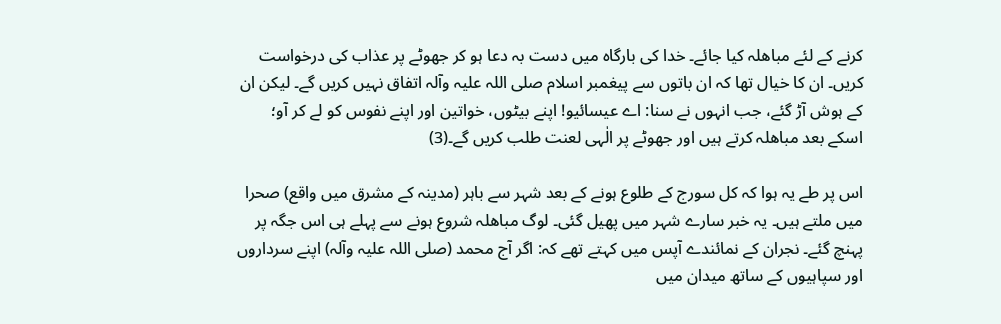کرنے کے لئے مباھلہ کیا جائے۔ خدا کی بارگاہ میں دست بہ دعا ہو کر جھوٹے پر عذاب کی درخواست کریں۔ ان کا خیال تھا کہ ان باتوں سے پیغمبر اسلام صلی اللہ علیہ وآلہ اتفاق نہیں کریں گے۔ لیکن ان کے ہوش آڑ گئے، جب انہوں نے سنا: اے عیسائیو! اپنے بیٹوں، خواتین اور اپنے نفوس کو لے کر آو؛ اسکے بعد مباھلہ کرتے ہیں اور جھوٹے پر الٰہی لعنت طلب کریں گے۔(3)

اس پر طے یہ ہوا کہ کل سورج کے طلوع ہونے کے بعد شہر سے باہر (مدینہ کے مشرق میں واقع) صحرا میں ملتے ہیں۔ یہ خبر سارے شہر میں پھیل گئی۔ لوگ مباھلہ شروع ہونے سے پہلے ہی اس جگہ پر پہنچ گئے۔ نجران کے نمائندے آپس میں کہتے تھے کہ: اگر آج محمد (صلی اللہ علیہ وآلہ) اپنے سرداروں اور سپاہیوں کے ساتھ میدان میں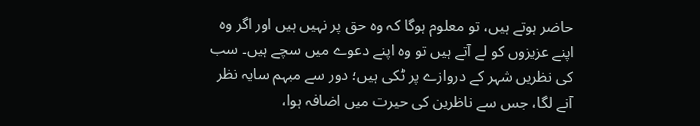حاضر ہوتے ہیں، تو معلوم ہوگا کہ وہ حق پر نہیں ہیں اور اگر وہ اپنے عزیزوں کو لے آتے ہیں تو وہ اپنے دعوے میں سچے ہیں۔ سب کی نظریں شہر کے دروازے پر ٹکی ہیں؛ دور سے مبہم سایہ نظر آنے لگا، جس سے ناظرین کی حیرت میں اضافہ ہوا،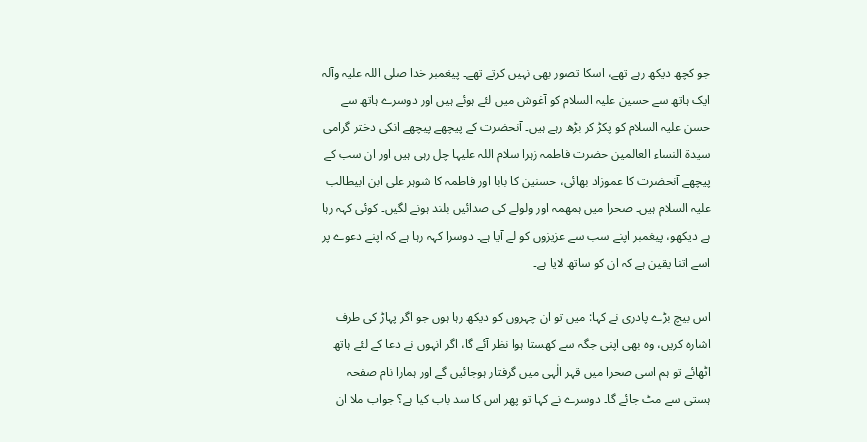جو کچھ دیکھ رہے تھے، اسکا تصور بھی نہیں کرتے تھے۔ پیغمبر خدا صلی اللہ علیہ وآلہ ایک ہاتھ سے حسین علیہ السلام کو آغوش میں لئے ہوئے ہیں اور دوسرے ہاتھ سے حسن علیہ السلام کو پکڑ کر بڑھ رہے ہیں۔ آنحضرت کے پیچھے پیچھے انکی دختر گرامی سیدۃ النساء العالمین حضرت فاطمہ زہرا سلام اللہ علیہا چل رہی ہیں اور ان سب کے پیچھے آنحضرت کا عموزاد بھائی، حسنین کا بابا اور فاطمہ کا شوہر علی ابن ابیطالب علیہ السلام ہیں۔ صحرا میں ہمھمہ اور ولولے کی صدائیں بلند ہونے لگیں۔ کوئی کہہ رہا ہے دیکھو، پیغمبر اپنے سب سے عزیزوں کو لے آیا ہے۔ دوسرا کہہ رہا ہے کہ اپنے دعوے پر اسے اتنا یقین ہے کہ ان کو ساتھ لایا ہے۔

اس بیچ بڑے پادری نے کہا: میں تو ان چہروں کو دیکھ رہا ہوں جو اگر پہاڑ کی طرف اشارہ کریں، وہ بھی اپنی جگہ سے کھستا ہوا نظر آئے گا، اگر انہوں نے دعا کے لئے ہاتھ اٹھائے تو ہم اسی صحرا میں قہر الٰہی میں گرفتار ہوجائیں گے اور ہمارا نام صفحہ ہستی سے مٹ جائے گا۔ دوسرے نے کہا تو پھر اس کا سد باب کیا ہے؟ جواب ملا ان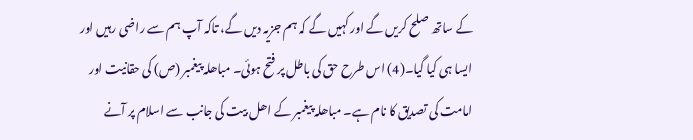کے ساتھ صلح کریں گے اور کہیں گے کہ ہم جزیہ دیں گے، تاکہ آپ ہم سے راضی رہیں اور ایسا ہی کیا گیا۔(4) اس طرح حق کی باطل پر فتح ہوئی۔ مباھلہ پیغمبر (ص) کی حقانیت اور امامت کی تصدیق کا نام ہے۔ مباھلہ پیغمبر کے اھل بیت کی جانب سے اسلام پر آنے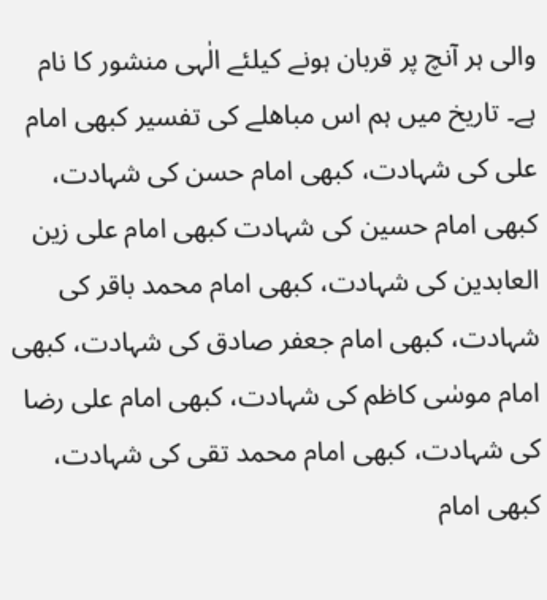والی ہر آنچ پر قربان ہونے کیلئے الٰہی منشور کا نام ہے۔ تاریخ میں ہم اس مباھلے کی تفسیر کبھی امام علی کی شہادت، کبھی امام حسن کی شہادت، کبھی امام حسین کی شہادت کبھی امام علی زین العابدین کی شہادت، کبھی امام محمد باقر کی شہادت، کبھی امام جعفر صادق کی شہادت، کبھی امام موسٰی کاظم کی شہادت، کبھی امام علی رضا کی شہادت، کبھی امام محمد تقی کی شہادت، کبھی امام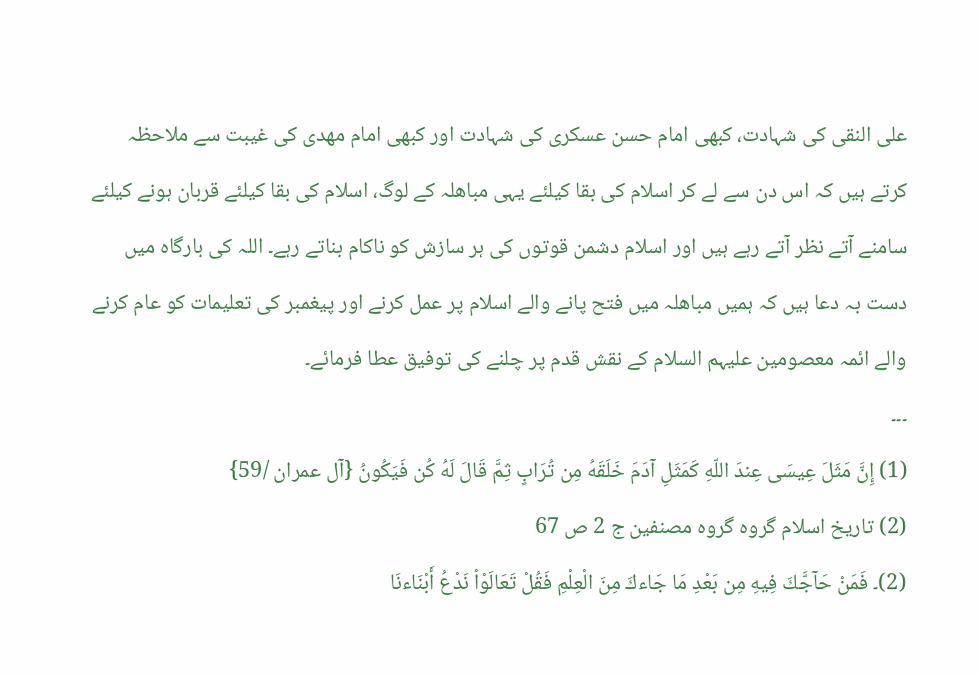علی النقی کی شہادت، کبھی امام حسن عسکری کی شہادت اور کبھی امام مھدی کی غیبت سے ملاحظہ کرتے ہیں کہ اس دن سے لے کر اسلام کی بقا کیلئے یہی مباھلہ کے لوگ، اسلام کی بقا کیلئے قربان ہونے کیلئے سامنے آتے نظر آتے رہے ہیں اور اسلام دشمن قوتوں کی ہر سازش کو ناکام بناتے رہے۔ اللہ کی بارگاہ میں دست بہ دعا ہیں کہ ہمیں مباھلہ میں فتح پانے والے اسلام پر عمل کرنے اور پیغمبر کی تعلیمات کو عام کرنے والے ائمہ معصومین علیہم السلام کے نقش قدم پر چلنے کی توفیق عطا فرمائے۔
۔۔۔
(1) إِنَّ مَثَلَ عِيسَى عِندَ اللّهِ كَمَثَلِ آدَمَ خَلَقَهُ مِن تُرَابٍ ثِمَّ قَالَ لَهُ كُن فَيَكُونُ {آل عمران /59}
(2) تاریخ اسلام گروہ گروہ مصنفین ج 2 ص 67
(2)۔ فَمَنْ حَآجَّكَ فِيهِ مِن بَعْدِ مَا جَاءكَ مِنَ الْعِلْمِ فَقُلْ تَعَالَوْاْ نَدْعُ أَبْنَاءنَا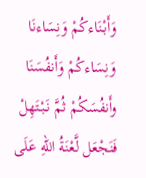وَأَبْنَاءكُمْ وَنِسَاءنَا وَنِسَاءكُمْ وَأَنفُسَنَا وأَنفُسَكُمْ ثُمَّ نَبْتَهِلْ فَنَجْعَل لَّعْنَةُ اللّهِ عَلَى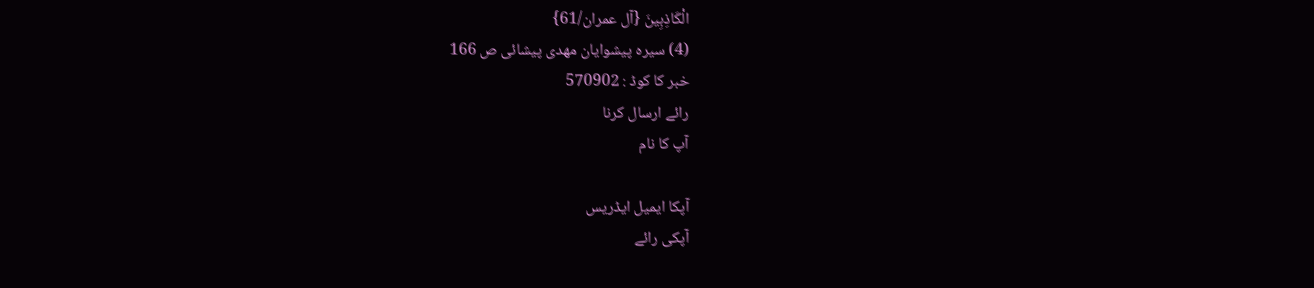الْكَاذِبِينَ {آل عمران/61}
(4) سیرہ پیشوایان مھدی پیشائی ص 166
خبر کا کوڈ : 570902
رائے ارسال کرنا
آپ کا نام

آپکا ایمیل ایڈریس
آپکی رائے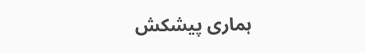ہماری پیشکش